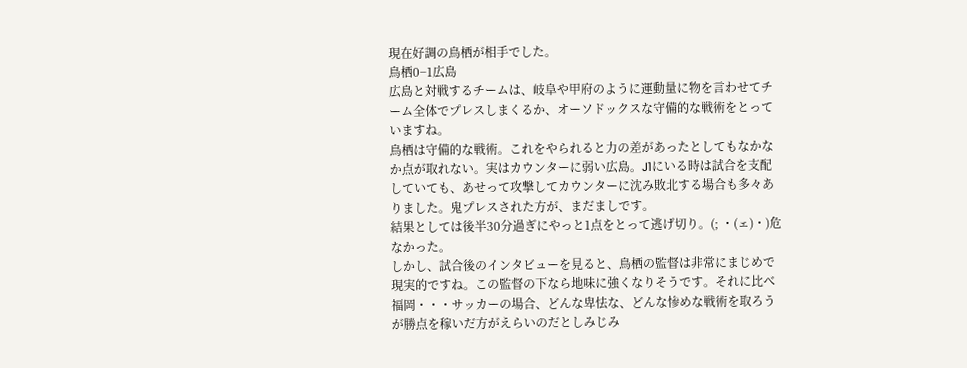現在好調の鳥栖が相手でした。
鳥栖0−1広島
広島と対戦するチームは、岐阜や甲府のように運動量に物を言わせてチーム全体でプレスしまくるか、オーソドックスな守備的な戦術をとっていますね。
鳥栖は守備的な戦術。これをやられると力の差があったとしてもなかなか点が取れない。実はカウンターに弱い広島。J1にいる時は試合を支配していても、あせって攻撃してカウンターに沈み敗北する場合も多々ありました。鬼プレスされた方が、まだましです。
結果としては後半30分過ぎにやっと1点をとって逃げ切り。(; ・(ェ)・)危なかった。
しかし、試合後のインタビューを見ると、鳥栖の監督は非常にまじめで現実的ですね。この監督の下なら地味に強くなりそうです。それに比べ福岡・・・サッカーの場合、どんな卑怯な、どんな惨めな戦術を取ろうが勝点を稼いだ方がえらいのだとしみじみ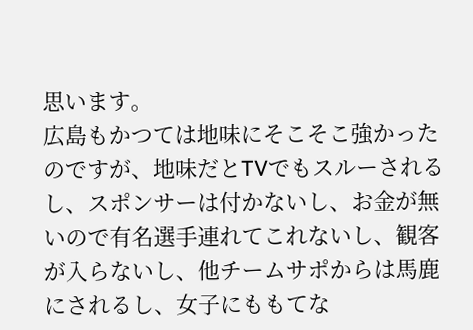思います。
広島もかつては地味にそこそこ強かったのですが、地味だとTVでもスルーされるし、スポンサーは付かないし、お金が無いので有名選手連れてこれないし、観客が入らないし、他チームサポからは馬鹿にされるし、女子にももてな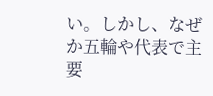い。しかし、なぜか五輪や代表で主要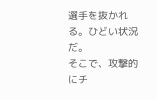選手を抜かれる。ひどい状況だ。
そこで、攻撃的にチ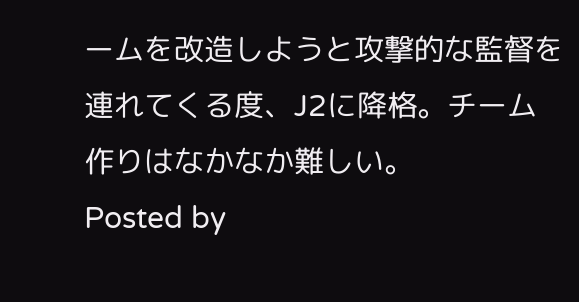ームを改造しようと攻撃的な監督を連れてくる度、J2に降格。チーム作りはなかなか難しい。
Posted by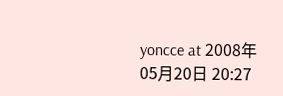yoncce at 2008年05月20日 20:27